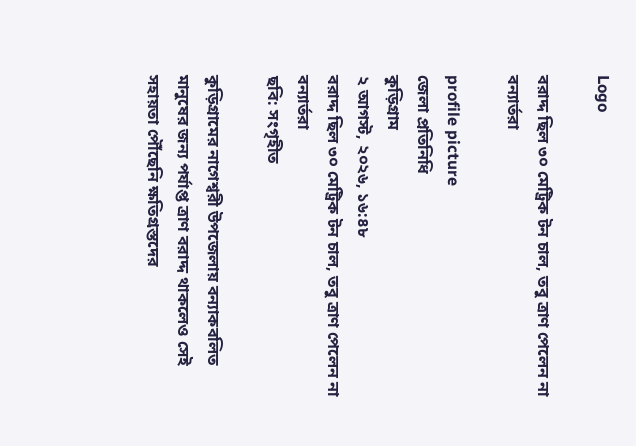Logo

বরাদ্দ ছিল ৩০ মেট্রিক টন চাল, তবু ত্রাণ পেলেন না বন্যার্তরা

profile picture
জেলা প্রতিনিধি
কুড়িগ্রাম
২ আগস্ট, ২০২৬, ১৬:৪৮
বরাদ্দ ছিল ৩০ মেট্রিক টন চাল, তবু ত্রাণ পেলেন না বন্যার্তরা
ছবি: সংগৃহীত

কুড়িগ্রামের নাগেশ্বরী উপজেলায় বন্যাকবলিত মানুষের জন্য পর্যাপ্ত ত্রাণ বরাদ্দ থাকলেও সেই সহায়তা পৌঁছেনি ক্ষতিগ্রস্তদের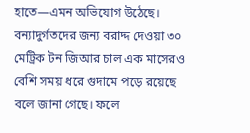হাতে—এমন অভিযোগ উঠেছে। বন্যাদুর্গতদের জন্য বরাদ্দ দেওয়া ৩০ মেট্রিক টন জিআর চাল এক মাসেরও বেশি সময় ধরে গুদামে পড়ে রয়েছে বলে জানা গেছে। ফলে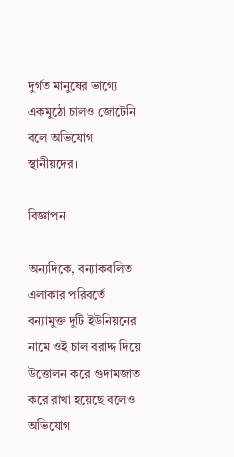দুর্গত মানুষের ভাগ্যে একমুঠো চালও জোটেনি বলে অভিযোগ স্থানীয়দের।

বিজ্ঞাপন

অন্যদিকে, বন্যাকবলিত এলাকার পরিবর্তে বন্যামুক্ত দুটি ইউনিয়নের নামে ওই চাল বরাদ্দ দিয়ে উত্তোলন করে গুদামজাত করে রাখা হয়েছে বলেও অভিযোগ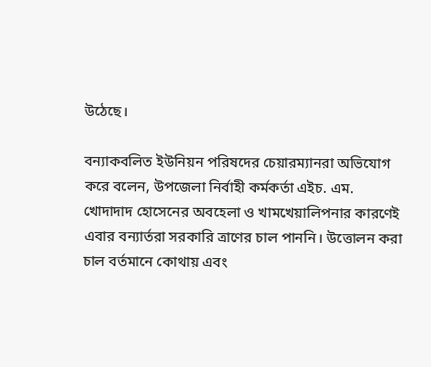উঠেছে।

বন্যাকবলিত ইউনিয়ন পরিষদের চেয়ারম্যানরা অভিযোগ করে বলেন, উপজেলা নির্বাহী কর্মকর্তা এইচ. এম. খোদাদাদ হোসেনের অবহেলা ও খামখেয়ালিপনার কারণেই এবার বন্যার্তরা সরকারি ত্রাণের চাল পাননি। উত্তোলন করা চাল বর্তমানে কোথায় এবং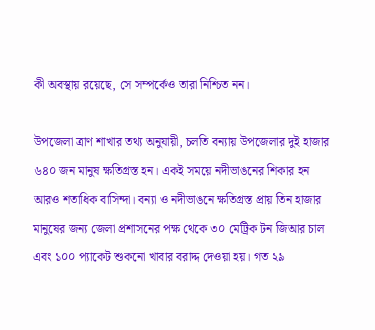কী অবস্থায় রয়েছে, সে সম্পর্কেও তারা নিশ্চিত নন।

উপজেলা ত্রাণ শাখার তথ্য অনুযায়ী, চলতি বন্যায় উপজেলার দুই হাজার ৬৪০ জন মানুষ ক্ষতিগ্রস্ত হন। একই সময়ে নদীভাঙনের শিকার হন আরও শতাধিক বাসিন্দা। বন্যা ও নদীভাঙনে ক্ষতিগ্রস্ত প্রায় তিন হাজার মানুষের জন্য জেলা প্রশাসনের পক্ষ থেকে ৩০ মেট্রিক টন জিআর চাল এবং ১০০ প্যাকেট শুকনো খাবার বরাদ্দ দেওয়া হয়। গত ২৯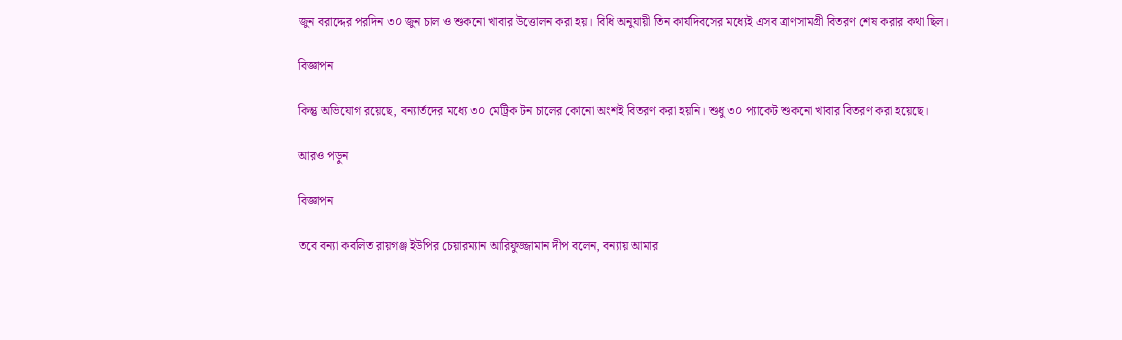জুন বরাদ্দের পরদিন ৩০ জুন চাল ও শুকনো খাবার উত্তোলন করা হয়। বিধি অনুযায়ী তিন কার্যদিবসের মধ্যেই এসব ত্রাণসামগ্রী বিতরণ শেষ করার কথা ছিল।

বিজ্ঞাপন

কিন্তু অভিযোগ রয়েছে, বন্যার্তদের মধ্যে ৩০ মেট্রিক টন চালের কোনো অংশই বিতরণ করা হয়নি। শুধু ৩০ প্যাকেট শুকনো খাবার বিতরণ করা হয়েছে।

আরও পড়ুন

বিজ্ঞাপন

তবে বন্যা কবলিত রায়গঞ্জ ইউপির চেয়ারম্যান আরিফুজ্জামান দীপ বলেন, বন্যায় আমার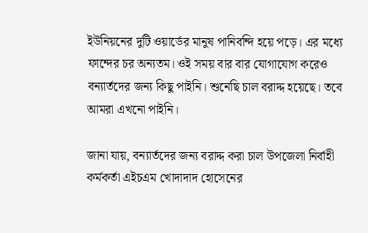ইউনিয়নের দুটি ওয়ার্ডের মানুষ পানিবন্দি হয়ে পড়ে। এর মধ্যে ফান্দের চর অন্যতম। ওই সময় বার বার যোগাযোগ করেও বন্যার্তদের জন্য কিছু পাইনি। শুনেছি চাল বরাদ্দ হয়েছে। তবে আমরা এখনো পাইনি।

জানা যায়, বন্যার্তদের জন্য বরাদ্দ করা চাল উপজেলা নির্বাহী কর্মকর্তা এইচএম খোদাদাদ হোসেনের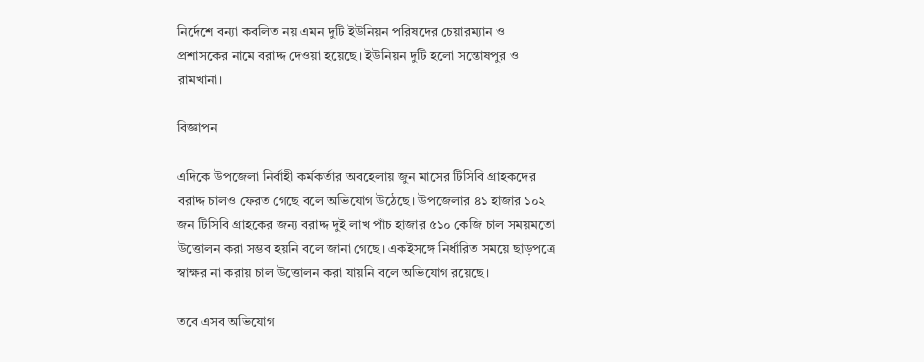নির্দেশে বন্যা কবলিত নয় এমন দুটি ইউনিয়ন পরিষদের চেয়ারম্যান ও প্রশাসকের নামে বরাদ্দ দেওয়া হয়েছে। ইউনিয়ন দুটি হলো সন্তোষপুর ও রামখানা।

বিজ্ঞাপন

এদিকে উপজেলা নির্বাহী কর্মকর্তার অবহেলায় জুন মাসের টিসিবি গ্রাহকদের বরাদ্দ চালও ফেরত গেছে বলে অভিযোগ উঠেছে। উপজেলার ৪১ হাজার ১০২ জন টিসিবি গ্রাহকের জন্য বরাদ্দ দুই লাখ পাঁচ হাজার ৫১০ কেজি চাল সময়মতো উত্তোলন করা সম্ভব হয়নি বলে জানা গেছে। একইসঙ্গে নির্ধারিত সময়ে ছাড়পত্রে স্বাক্ষর না করায় চাল উত্তোলন করা যায়নি বলে অভিযোগ রয়েছে।

তবে এসব অভিযোগ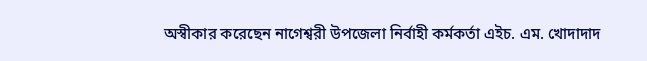অস্বীকার করেছেন নাগেশ্বরী উপজেলা নির্বাহী কর্মকর্তা এইচ. এম. খোদাদাদ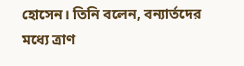হোসেন। তিনি বলেন, বন্যার্তদের মধ্যে ত্রাণ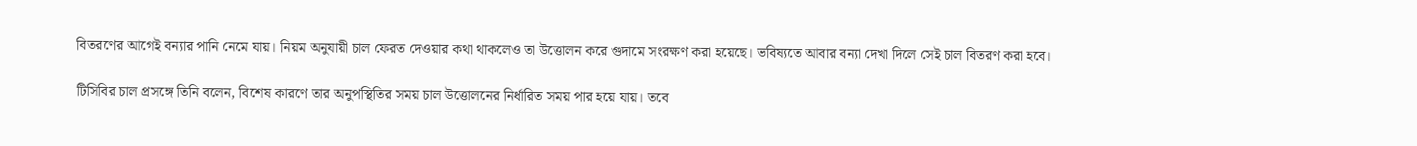বিতরণের আগেই বন্যার পানি নেমে যায়। নিয়ম অনুযায়ী চাল ফেরত দেওয়ার কথা থাকলেও তা উত্তোলন করে গুদামে সংরক্ষণ করা হয়েছে। ভবিষ্যতে আবার বন্যা দেখা দিলে সেই চাল বিতরণ করা হবে।

টিসিবির চাল প্রসঙ্গে তিনি বলেন, বিশেষ কারণে তার অনুপস্থিতির সময় চাল উত্তোলনের নির্ধারিত সময় পার হয়ে যায়। তবে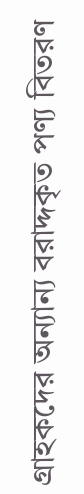গ্রাহকদের অন্যান্য বরাদ্দকৃত পণ্য বিতরণ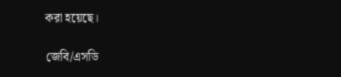করা হয়েছে।

জেবি/এসডি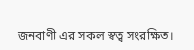জনবাণী এর সকল স্বত্ব সংরক্ষিত।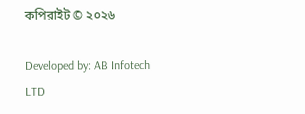কপিরাইট © ২০২৬

Developed by: AB Infotech LTD